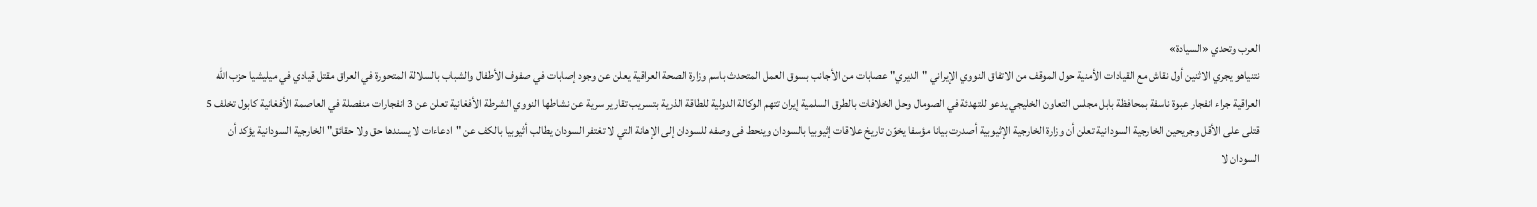العرب وتحدي «السيادة»
نتنياهو يجري الاثنين أول نقاش مع القيادات الأمنية حول الموقف من الاتفاق النووي الإيراني "الديري" عصابات من الأجانب بسوق العمل المتحدث باسم وزارة الصحة العراقية يعلن عن وجود إصابات في صفوف الأطفال والشباب بالسلالة المتحورة في العراق مقتل قيادي في ميليشيا حزب الله العراقية جراء انفجار عبوة ناسفة بمحافظة بابل مجلس التعاون الخليجي يدعو للتهدئة في الصومال وحل الخلافات بالطرق السلمية إيران تتهم الوكالة الدولية للطاقة الذرية بتسريب تقارير سرية عن نشاطها النووي الشرطة الأفغانية تعلن عن 3 انفجارات منفصلة في العاصمة الأفغانية كابول تخلف 5 قتلى على الأقل وجريحين الخارجية السودانية تعلن أن وزارة الخارجية الإثيوبية أصدرت بيانا مؤسفا يخوّن تاريخ علاقات إثيوبيا بالسودان وينحط فى وصفه للسودان إلى الإهانة التي لا تغتفر السودان يطالب أثيوبيا بالكف عن "ادعاءات لا يسندها حق ولا حقائق" الخارجية السودانية يؤكد أن السودان لا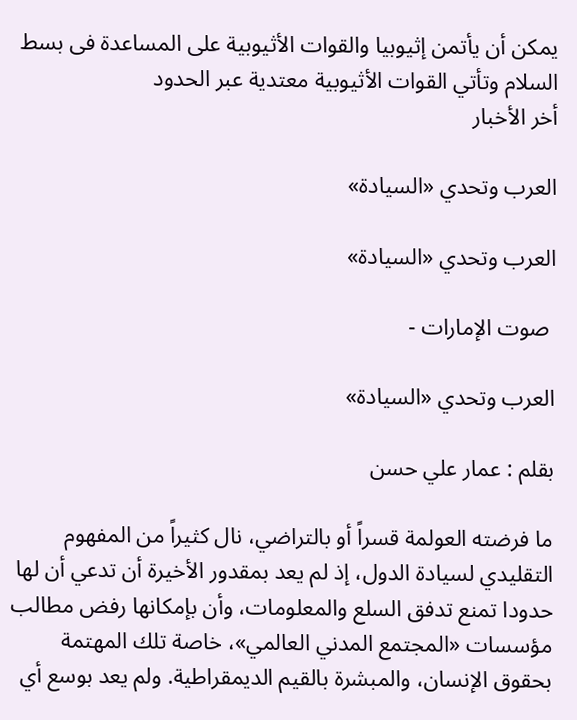يمكن أن يأتمن إثيوبيا والقوات الأثيوبية على المساعدة فى بسط السلام وتأتي القوات الأثيوبية معتدية عبر الحدود
أخر الأخبار

العرب وتحدي «السيادة»

العرب وتحدي «السيادة»

 صوت الإمارات -

العرب وتحدي «السيادة»

بقلم : عمار علي حسن

ما فرضته العولمة قسراً أو بالتراضي، نال كثيراً من المفهوم التقليدي لسيادة الدول، إذ لم يعد بمقدور الأخيرة أن تدعي أن لها حدودا تمنع تدفق السلع والمعلومات، وأن بإمكانها رفض مطالب مؤسسات «المجتمع المدني العالمي»، خاصة تلك المهتمة بحقوق الإنسان، والمبشرة بالقيم الديمقراطية. ولم يعد بوسع أي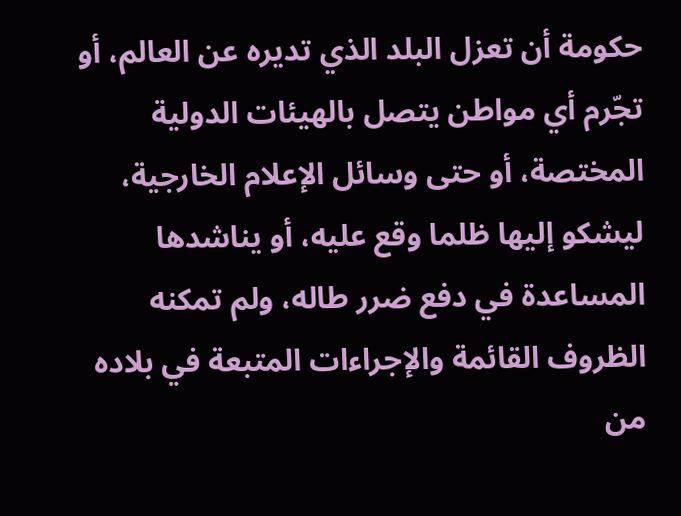حكومة أن تعزل البلد الذي تديره عن العالم، أو تجّرم أي مواطن يتصل بالهيئات الدولية المختصة، أو حتى وسائل الإعلام الخارجية، ليشكو إليها ظلما وقع عليه، أو يناشدها المساعدة في دفع ضرر طاله، ولم تمكنه الظروف القائمة والإجراءات المتبعة في بلاده من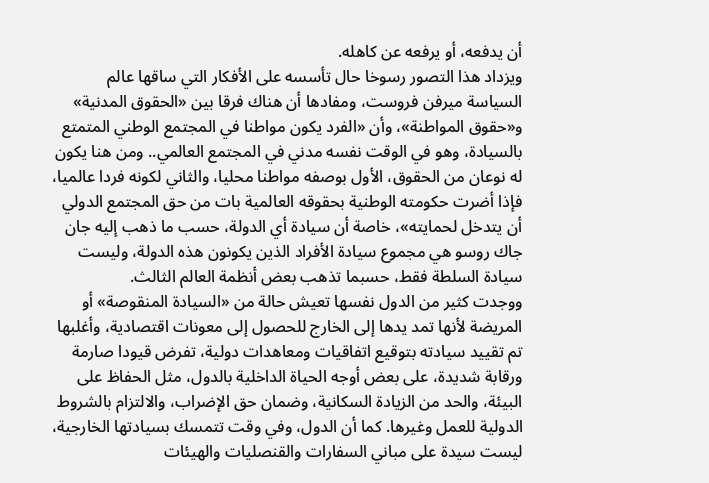أن يدفعه، أو يرفعه عن كاهله.
ويزداد هذا التصور رسوخا حال تأسسه على الأفكار التي ساقها عالم السياسة ميرفن فروست، ومفادها أن هناك فرقا بين «الحقوق المدنية» و«حقوق المواطنة»، وأن «الفرد يكون مواطنا في المجتمع الوطني المتمتع بالسيادة، وهو في الوقت نفسه مدني في المجتمع العالمي.. ومن هنا يكون له نوعان من الحقوق، الأول بوصفه مواطنا محليا، والثاني لكونه فردا عالميا، فإذا أضرت حكومته الوطنية بحقوقه العالمية بات من حق المجتمع الدولي أن يتدخل لحمايته»، خاصة أن سيادة أي الدولة، حسب ما ذهب إليه جان جاك روسو هي مجموع سيادة الأفراد الذين يكونون هذه الدولة، وليست سيادة السلطة فقط، حسبما تذهب بعض أنظمة العالم الثالث.
ووجدت كثير من الدول نفسها تعيش حالة من «السيادة المنقوصة» أو المريضة لأنها تمد يدها إلى الخارج للحصول إلى معونات اقتصادية، وأغلبها تم تقييد سيادته بتوقيع اتفاقيات ومعاهدات دولية، تفرض قيودا صارمة ورقابة شديدة، على بعض أوجه الحياة الداخلية بالدول، مثل الحفاظ على البيئة، والحد من الزيادة السكانية، وضمان حق الإضراب، والالتزام بالشروط الدولية للعمل وغيرها. كما أن الدول، وفي وقت تتمسك بسيادتها الخارجية، ليست سيدة على مباني السفارات والقنصليات والهيئات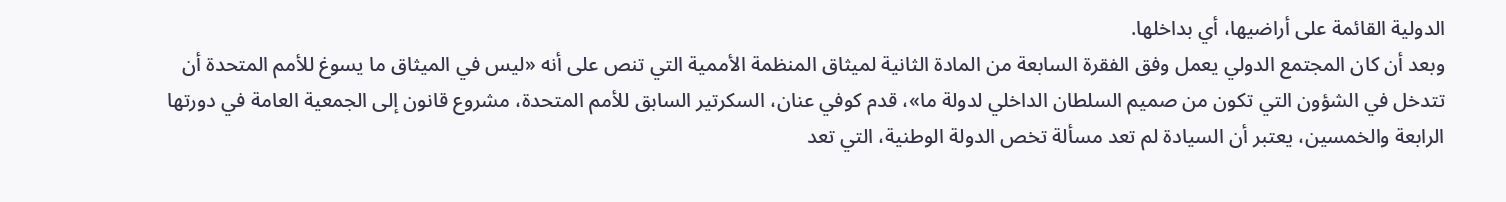الدولية القائمة على أراضيها، أي بداخلها.
وبعد أن كان المجتمع الدولي يعمل وفق الفقرة السابعة من المادة الثانية لميثاق المنظمة الأممية التي تنص على أنه «ليس في الميثاق ما يسوغ للأمم المتحدة أن تتدخل في الشؤون التي تكون من صميم السلطان الداخلي لدولة ما»، قدم كوفي عنان، السكرتير السابق للأمم المتحدة، مشروع قانون إلى الجمعية العامة في دورتها الرابعة والخمسين، يعتبر أن السيادة لم تعد مسألة تخص الدولة الوطنية، التي تعد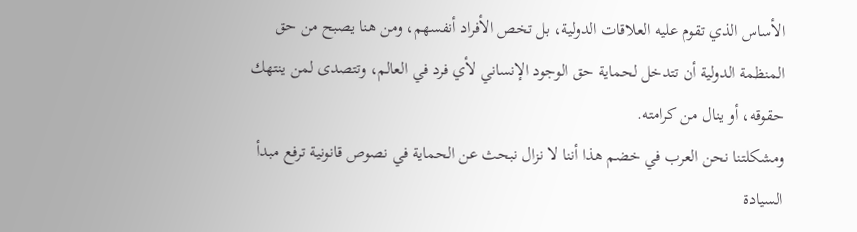الأساس الذي تقوم عليه العلاقات الدولية، بل تخص الأفراد أنفسهم، ومن هنا يصبح من حق المنظمة الدولية أن تتدخل لحماية حق الوجود الإنساني لأي فرد في العالم، وتتصدى لمن ينتهك حقوقه، أو ينال من كرامته.
ومشكلتنا نحن العرب في خضم هذا أننا لا نزال نبحث عن الحماية في نصوص قانونية ترفع مبدأ السيادة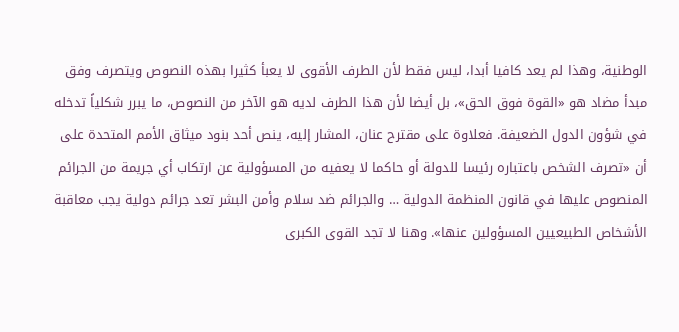الوطنية، وهذا لم يعد كافيا أبدا، ليس فقط لأن الطرف الأقوى لا يعبأ كثيرا بهذه النصوص ويتصرف وفق مبدأ مضاد هو «القوة فوق الحق»، بل أيضا لأن هذا الطرف لديه هو الآخر من النصوص، ما يبرر شكلياً تدخله في شؤون الدول الضعيفة. فعلاوة على مقترح عنان، المشار إليه، ينص أحد بنود ميثاق الأمم المتحدة على أن «تصرف الشخص باعتباره رئيسا للدولة أو حاكما لا يعفيه من المسؤولية عن ارتكاب أي جريمة من الجرائم المنصوص عليها في قانون المنظمة الدولية … والجرائم ضد سلام وأمن البشر تعد جرائم دولية يجب معاقبة الأشخاص الطبيعيين المسؤولين عنها». وهنا لا تجد القوى الكبرى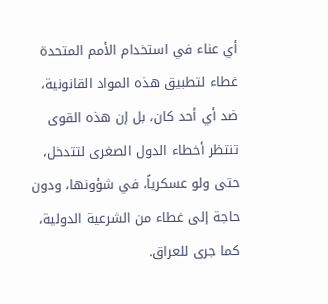أي عناء في استخدام الأمم المتحدة غطاء لتطبيق هذه المواد القانونية، ضد أي أحد كان، بل إن هذه القوى تنتظر أخطاء الدول الصغرى لتتدخل، حتى ولو عسكرياً، في شؤونها، ودون حاجة إلى غطاء من الشرعية الدولية، كما جرى للعراق.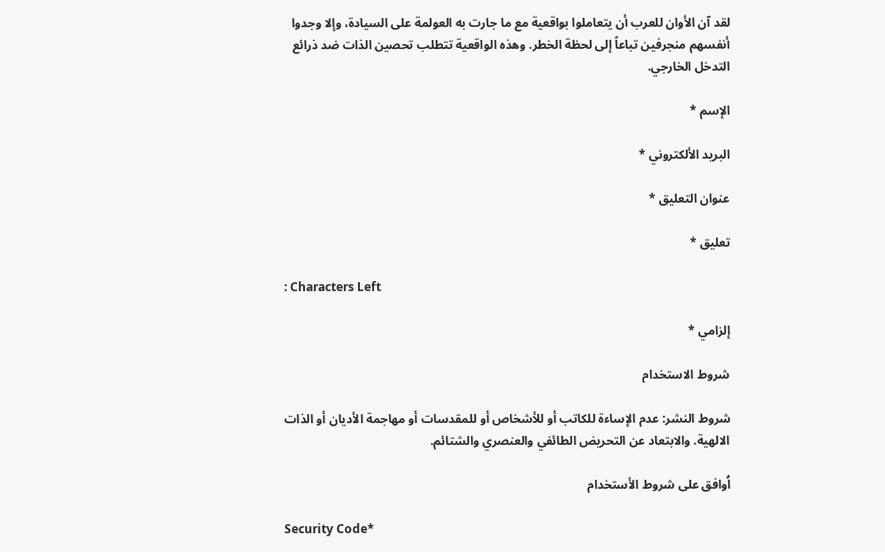لقد آن الأوان للعرب أن يتعاملوا بواقعية مع ما جارت به العولمة على السيادة، وإلا وجدوا أنفسهم منجرفين تباعاً إلى لحظة الخطر. وهذه الواقعية تتطلب تحصين الذات ضد ذرائع التدخل الخارجي.

الإسم *

البريد الألكتروني *

عنوان التعليق *

تعليق *

: Characters Left

إلزامي *

شروط الاستخدام

شروط النشر: عدم الإساءة للكاتب أو للأشخاص أو للمقدسات أو مهاجمة الأديان أو الذات الالهية. والابتعاد عن التحريض الطائفي والعنصري والشتائم.

اُوافق على شروط الأستخدام

Security Code*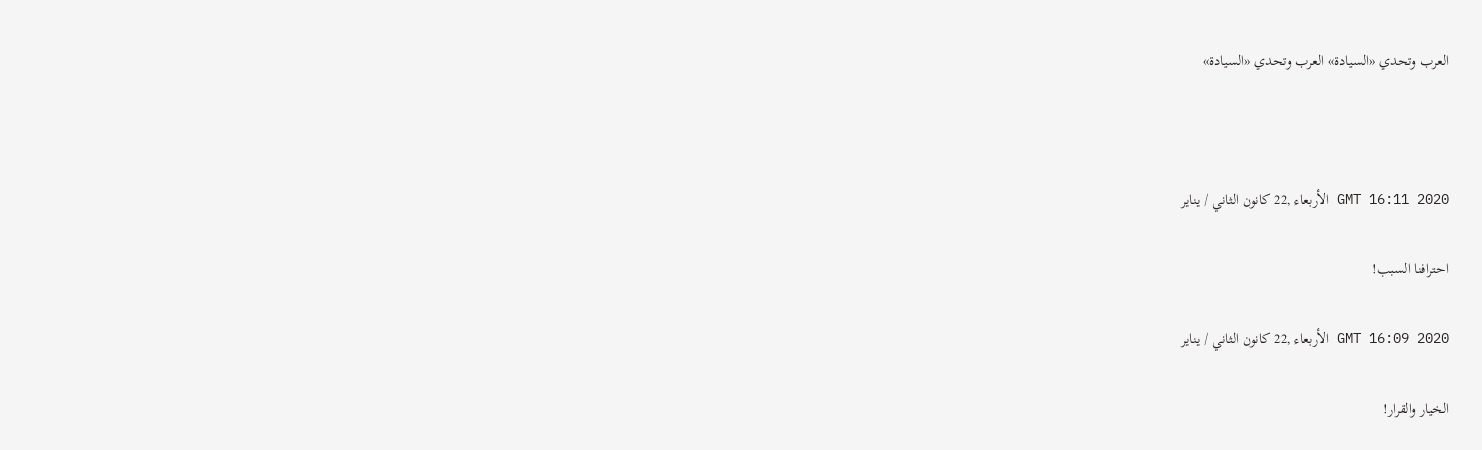العرب وتحدي «السيادة» العرب وتحدي «السيادة»



GMT 16:11 2020 الأربعاء ,22 كانون الثاني / يناير

احترافنا السبب!

GMT 16:09 2020 الأربعاء ,22 كانون الثاني / يناير

الخيار والقرار!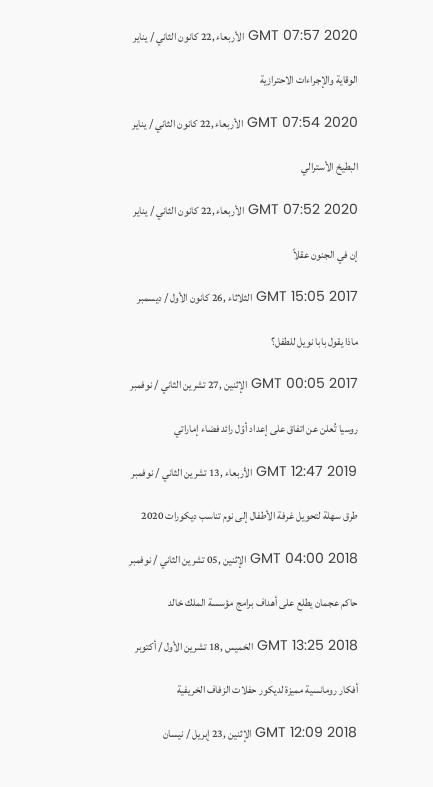GMT 07:57 2020 الأربعاء ,22 كانون الثاني / يناير

الوقاية والإجراءات الاحترازية

GMT 07:54 2020 الأربعاء ,22 كانون الثاني / يناير

البطيخ الأسترالي

GMT 07:52 2020 الأربعاء ,22 كانون الثاني / يناير

إن في الجنون عقلاً

GMT 15:05 2017 الثلاثاء ,26 كانون الأول / ديسمبر

ماذا يقول بابا نويل للطفل؟

GMT 00:05 2017 الإثنين ,27 تشرين الثاني / نوفمبر

روسيا تُعلن عن اتفاق على إعداد أوّل رائد فضاء إماراتي

GMT 12:47 2019 الأربعاء ,13 تشرين الثاني / نوفمبر

طرق سهلة لتحويل غرفة الأطفال إلى نوم تناسب ديكورات 2020

GMT 04:00 2018 الإثنين ,05 تشرين الثاني / نوفمبر

حاكم عجمان يطلع على أهداف برامج مؤسسة الملك خالد

GMT 13:25 2018 الخميس ,18 تشرين الأول / أكتوبر

أفكار رومانسية مميزة لديكور حفلات الزفاف الخريفية

GMT 12:09 2018 الإثنين ,23 إبريل / نيسان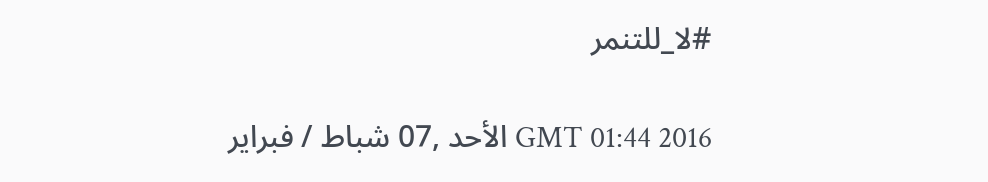#لا_للتنمر

GMT 01:44 2016 الأحد ,07 شباط / فبراير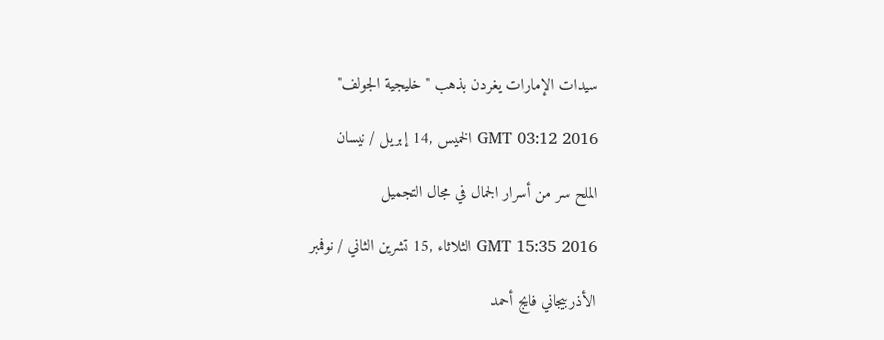سيدات الإمارات يغردن بذهب "خليجية الجولف"

GMT 03:12 2016 الخميس ,14 إبريل / نيسان

الملح سر من أسرار الجمال في مجال التجميل

GMT 15:35 2016 الثلاثاء ,15 تشرين الثاني / نوفمبر

الأذربيجاني فايج أحمد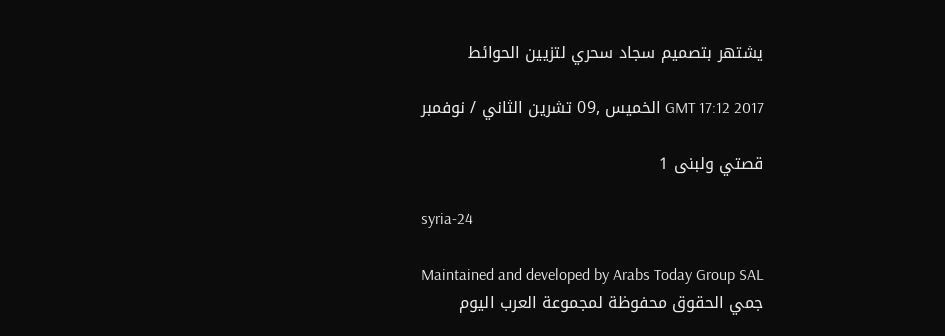يشتهر بتصميم سجاد سحري لتزيين الحوائط

GMT 17:12 2017 الخميس ,09 تشرين الثاني / نوفمبر

قصتي ولبنى 1

syria-24

Maintained and developed by Arabs Today Group SAL
جمي الحقوق محفوظة لمجموعة العرب اليوم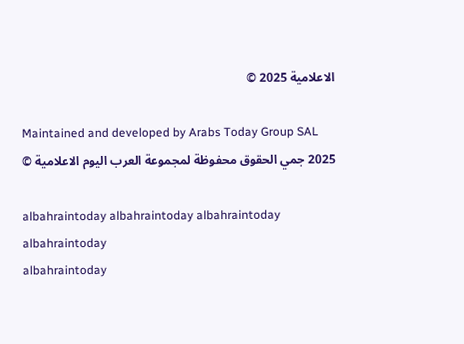الاعلامية 2025 ©

Maintained and developed by Arabs Today Group SAL
2025 جمي الحقوق محفوظة لمجموعة العرب اليوم الاعلامية ©

albahraintoday albahraintoday albahraintoday albahraintoday
albahraintoday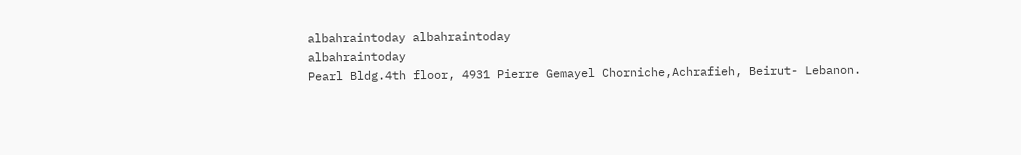albahraintoday albahraintoday
albahraintoday
Pearl Bldg.4th floor, 4931 Pierre Gemayel Chorniche,Achrafieh, Beirut- Lebanon.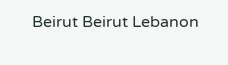Beirut Beirut Lebanon